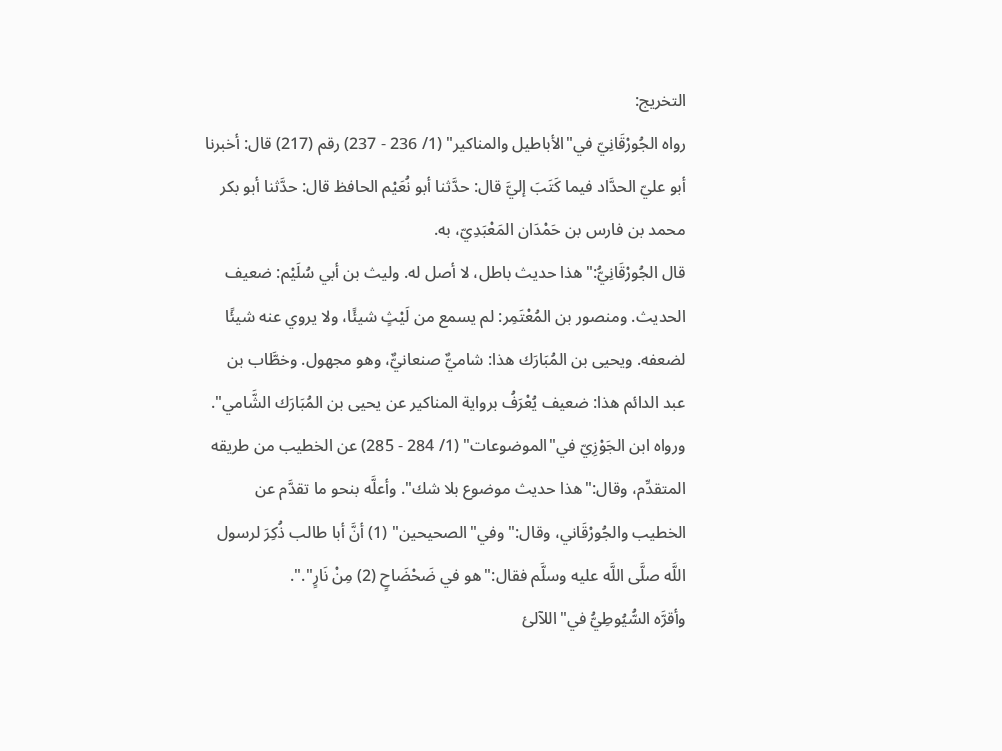التخريج:
رواه الجُورْقَانِيّ في"الأباطيل والمناكير" (1/ 236 - 237) رقم (217) قال: أخبرنا أبو عليّ الحدَّاد فيما كَتَبَ إليَّ قال: حدَّثنا أبو نُعَيْم الحافظ قال: حدَّثنا أبو بكر محمد بن فارس بن حَمْدَان المَعْبَدِيّ، به.
قال الجُورْقَانِيُّ:"هذا حديث باطل، لا أصل له. وليث بن أبي سُلَيْم: ضعيف الحديث. ومنصور بن المُعْتَمِر: لم يسمع من لَيْثٍ شيئًا، ولا يروي عنه شيئًا لضعفه. ويحيى بن المُبَارَك هذا: شاميٌّ صنعانيٌّ، وهو مجهول. وخطَّاب بن عبد الدائم هذا: ضعيف يُعْرَفُ برواية المناكير عن يحيى بن المُبَارَك الشَّامي".
ورواه ابن الجَوْزِيّ في"الموضوعات" (1/ 284 - 285) عن الخطيب من طريقه المتقدِّم، وقال:"هذا حديث موضوع بلا شك". وأعلَّه بنحو ما تقدَّم عن الخطيب والجُورْقَاني، وقال:"وفي"الصحيحين" (1) أنَّ أبا طالب ذُكِرَ لرسول اللَّه صلَّى اللَّه عليه وسلَّم فقال:"هو في ضَحْضَاحٍ (2) مِنْ نَارٍ".".
وأقرَّه السُّيُوطِيُّ في"اللآلئ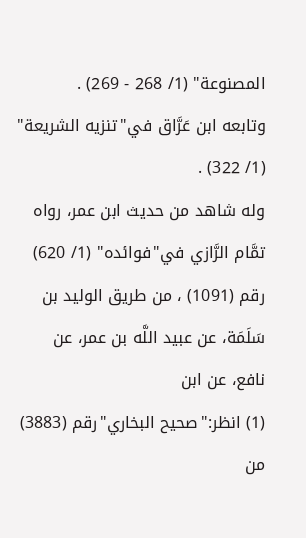المصنوعة" (1/ 268 - 269) .
وتابعه ابن عَرَّاق في"تنزيه الشريعة" (1/ 322) .
وله شاهد من حديث ابن عمر، رواه تمَّام الرَّازي في"فوائده" (1/ 620) رقم (1091) ، من طريق الوليد بن سَلَمَة، عن عبيد اللَّه بن عمر، عن نافع، عن ابن
(1) انظر:"صحيح البخاري"رقم (3883) من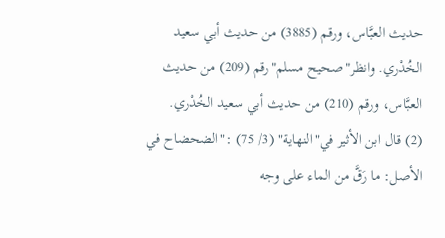حديث العبَّاس، ورقم (3885) من حديث أبي سعيد الخُدْري. وانظر"صحيح مسلم"رقم (209) من حديث العبَّاس، ورقم (210) من حديث أبي سعيد الخُدْري.
(2) قال ابن الأثير في"النهاية" (3/ 75) :"الضحضاح في الأصل: ما رَقَّ من الماء على وجه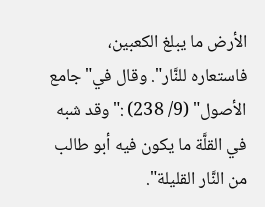الأرض ما يبلغ الكعبين، فاستعاره للنَّار". وقال في"جامع الأصول" (9/ 238) :"وقد شبه في القلَّة ما يكون فيه أبو طالب من النَّار القليلة".